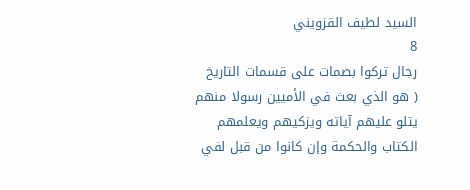السيد لطيف القزويني
8
رجال تركوا بصمات على قسمات التاريخ
( هو الذي بعث في الأميين رسولا منهم يتلو عليهم آياته ويزكيهم ويعلمهم الكتاب والحكمة وإن كانوا من قبل لفي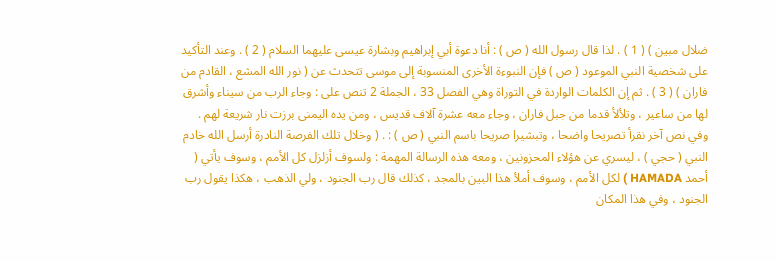ضلال مبين ) ( 1 ) . لذا قال رسول الله ( ص ) : أنا دعوة أبي إبراهيم وبشارة عيسى عليهما السلام ( 2 ) . وعند التأكيد على شخصية النبي الموعود ( ص ) فإن النبوءة الأخرى المنسوبة إلى موسى تتحدث عن ( نور الله المشع ، القادم من فاران ) ( 3 ) . ثم إن الكلمات الواردة في التوراة وهي الفصل 33 ، الجملة 2 تنص على : وجاء الرب من سيناء وأشرق لها من ساعير ، وتلألأ قدما من جبل فاران ، وجاء معه عشرة آلاف قديس ، ومن يده اليمنى برزت نار شريعة لهم . وفي نص آخر نقرأ تصريحا واضحا ، وتبشيرا صريحا باسم النبي ( ص ) : . ( وخلال تلك الفرصة النادرة أرسل الله خادم النبي ( حجي ) ، ليسري عن هؤلاء المحزونين ، ومعه هذه الرسالة المهمة : ولسوف أزلزل كل الأمم ، وسوف يأتي ( أحمد HAMADA ) لكل الأمم ، وسوف أملأ هذا البين بالمجد ، كذلك قال رب الجنود ، ولي الذهب ، هكذا يقول رب الجنود ، وفي هذا المكان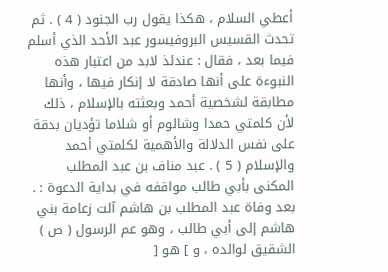أعطي السلام ، هكذا يقول رب الجنود ( 4 ) . ثم تحدث القسيس البروفيسور عبد الأحد الذي أسلم فيما بعد ، فقال : عندئذ لابد من اعتبار هذه النبوءة على أنها صادقة لا إنكار فيها ، وأنها مطابقة لشخصية أحمد وبعثته بالإسلام ، ذلك لأن كلمتي حمدا وشالوم أو شلاما تؤديان بدقة على نفس الدلالة والأهمية لكلمتي أحمد والإسلام ( 5 ) . عبد مناف بن عبد المطلب المكنى بأبي طالب مواقفه في بداية الدعوة : . بعد وفاة عبد المطلب بن هاشم آلت زعامة بني هاشم إلى أبي طالب ، وهو عم الرسول ( ص ) الشقيق لوالده ، و ] هو [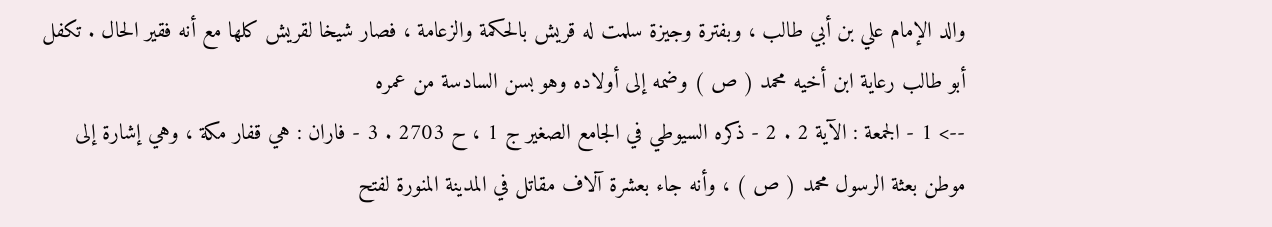والد الإمام علي بن أبي طالب ، وبفترة وجيزة سلمت له قريش بالحكمة والزعامة ، فصار شيخا لقريش كلها مع أنه فقير الحال . تكفل أبو طالب رعاية ابن أخيه محمد ( ص ) وضمه إلى أولاده وهو بسن السادسة من عمره
--> 1 - الجمعة : الآية 2 . 2 - ذكره السيوطي في الجامع الصغير ج 1 ، ح 2703 . 3 - فاران : هي قفار مكة ، وهي إشارة إلى موطن بعثة الرسول محمد ( ص ) ، وأنه جاء بعشرة آلاف مقاتل في المدينة المنورة لفتح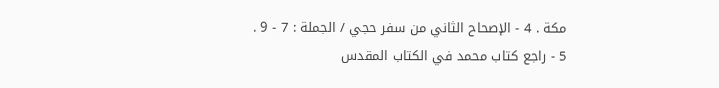مكة . 4 - الإصحاح الثاني من سفر حجي / الجملة : 7 - 9 . 5 - راجع كتاب محمد في الكتاب المقدس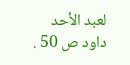لعبد الأحد داود ص 50 .